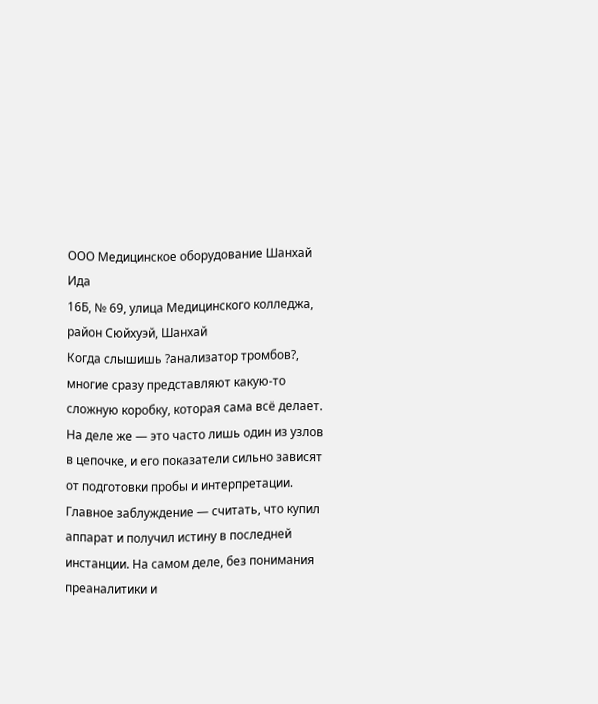ООО Медицинское оборудование Шанхай Ида
16Б, № 69, улица Медицинского колледжа, район Сюйхуэй, Шанхай
Когда слышишь ?анализатор тромбов?, многие сразу представляют какую-то сложную коробку, которая сама всё делает. На деле же — это часто лишь один из узлов в цепочке, и его показатели сильно зависят от подготовки пробы и интерпретации. Главное заблуждение — считать, что купил аппарат и получил истину в последней инстанции. На самом деле, без понимания преаналитики и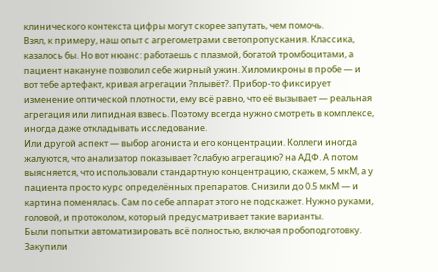клинического контекста цифры могут скорее запутать, чем помочь.
Взял, к примеру, наш опыт с агрегометрами светопропускания. Классика, казалось бы. Но вот нюанс: работаешь с плазмой, богатой тромбоцитами, а пациент накануне позволил себе жирный ужин. Хиломикроны в пробе — и вот тебе артефакт, кривая агрегации ?плывёт?. Прибор-то фиксирует изменение оптической плотности, ему всё равно, что её вызывает — реальная агрегация или липидная взвесь. Поэтому всегда нужно смотреть в комплексе, иногда даже откладывать исследование.
Или другой аспект — выбор агониста и его концентрации. Коллеги иногда жалуются, что анализатор показывает ?слабую агрегацию? на АДФ. А потом выясняется, что использовали стандартную концентрацию, скажем, 5 мкМ, а у пациента просто курс определённых препаратов. Снизили до 0.5 мкМ — и картина поменялась. Сам по себе аппарат этого не подскажет. Нужно руками, головой, и протоколом, который предусматривает такие варианты.
Были попытки автоматизировать всё полностью, включая пробоподготовку. Закупили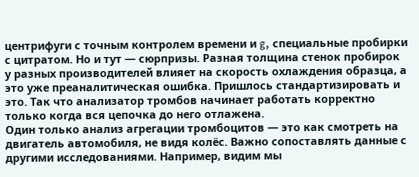центрифуги с точным контролем времени и g, специальные пробирки с цитратом. Но и тут — сюрпризы. Разная толщина стенок пробирок у разных производителей влияет на скорость охлаждения образца, а это уже преаналитическая ошибка. Пришлось стандартизировать и это. Так что анализатор тромбов начинает работать корректно только когда вся цепочка до него отлажена.
Один только анализ агрегации тромбоцитов — это как смотреть на двигатель автомобиля, не видя колёс. Важно сопоставлять данные с другими исследованиями. Например, видим мы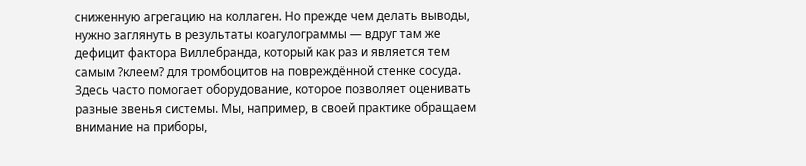сниженную агрегацию на коллаген. Но прежде чем делать выводы, нужно заглянуть в результаты коагулограммы — вдруг там же дефицит фактора Виллебранда, который как раз и является тем самым ?клеем? для тромбоцитов на повреждённой стенке сосуда.
Здесь часто помогает оборудование, которое позволяет оценивать разные звенья системы. Мы, например, в своей практике обращаем внимание на приборы,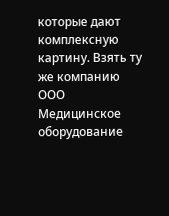которые дают комплексную картину. Взять ту же компанию ООО Медицинское оборудование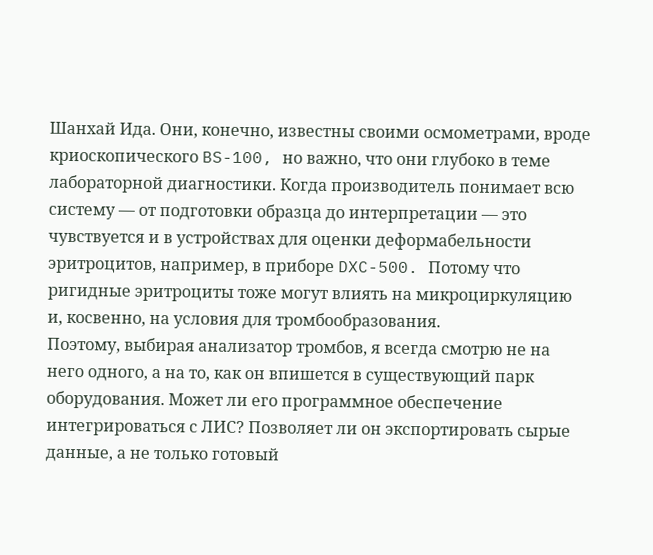Шанхай Ида. Они, конечно, известны своими осмометрами, вроде криоскопического BS-100, но важно, что они глубоко в теме лабораторной диагностики. Когда производитель понимает всю систему — от подготовки образца до интерпретации — это чувствуется и в устройствах для оценки деформабельности эритроцитов, например, в приборе DXC-500. Потому что ригидные эритроциты тоже могут влиять на микроциркуляцию и, косвенно, на условия для тромбообразования.
Поэтому, выбирая анализатор тромбов, я всегда смотрю не на него одного, а на то, как он впишется в существующий парк оборудования. Может ли его программное обеспечение интегрироваться с ЛИС? Позволяет ли он экспортировать сырые данные, а не только готовый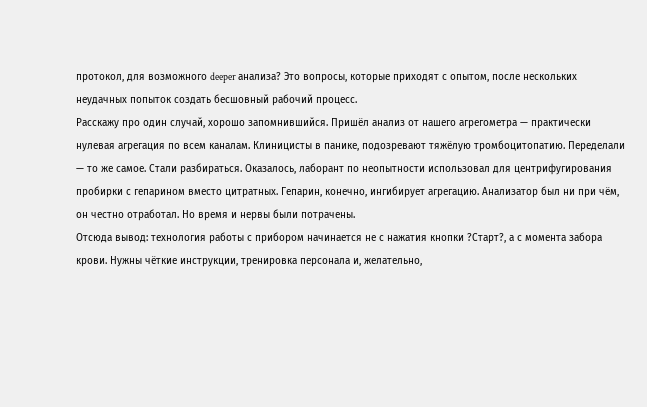протокол, для возможного deeper анализа? Это вопросы, которые приходят с опытом, после нескольких неудачных попыток создать бесшовный рабочий процесс.
Расскажу про один случай, хорошо запомнившийся. Пришёл анализ от нашего агрегометра — практически нулевая агрегация по всем каналам. Клиницисты в панике, подозревают тяжёлую тромбоцитопатию. Переделали — то же самое. Стали разбираться. Оказалось, лаборант по неопытности использовал для центрифугирования пробирки с гепарином вместо цитратных. Гепарин, конечно, ингибирует агрегацию. Анализатор был ни при чём, он честно отработал. Но время и нервы были потрачены.
Отсюда вывод: технология работы с прибором начинается не с нажатия кнопки ?Старт?, а с момента забора крови. Нужны чёткие инструкции, тренировка персонала и, желательно,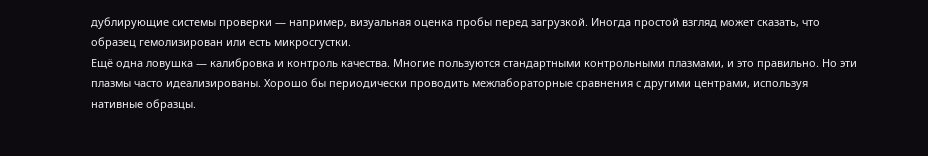дублирующие системы проверки — например, визуальная оценка пробы перед загрузкой. Иногда простой взгляд может сказать, что образец гемолизирован или есть микросгустки.
Ещё одна ловушка — калибровка и контроль качества. Многие пользуются стандартными контрольными плазмами, и это правильно. Но эти плазмы часто идеализированы. Хорошо бы периодически проводить межлабораторные сравнения с другими центрами, используя нативные образцы.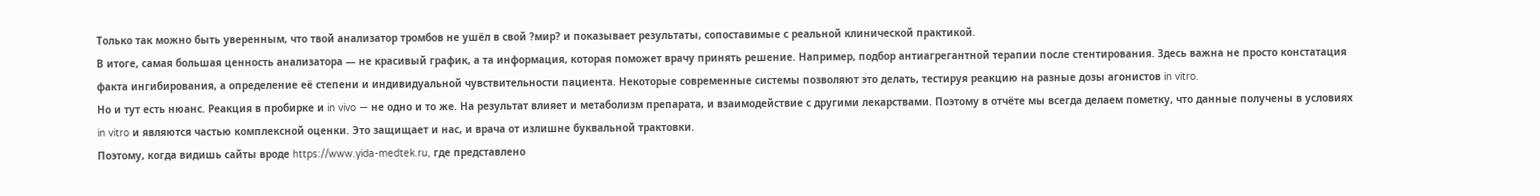Только так можно быть уверенным, что твой анализатор тромбов не ушёл в свой ?мир? и показывает результаты, сопоставимые с реальной клинической практикой.
В итоге, самая большая ценность анализатора — не красивый график, а та информация, которая поможет врачу принять решение. Например, подбор антиагрегантной терапии после стентирования. Здесь важна не просто констатация факта ингибирования, а определение её степени и индивидуальной чувствительности пациента. Некоторые современные системы позволяют это делать, тестируя реакцию на разные дозы агонистов in vitro.
Но и тут есть нюанс. Реакция в пробирке и in vivo — не одно и то же. На результат влияет и метаболизм препарата, и взаимодействие с другими лекарствами. Поэтому в отчёте мы всегда делаем пометку, что данные получены в условиях in vitro и являются частью комплексной оценки. Это защищает и нас, и врача от излишне буквальной трактовки.
Поэтому, когда видишь сайты вроде https://www.yida-medtek.ru, где представлено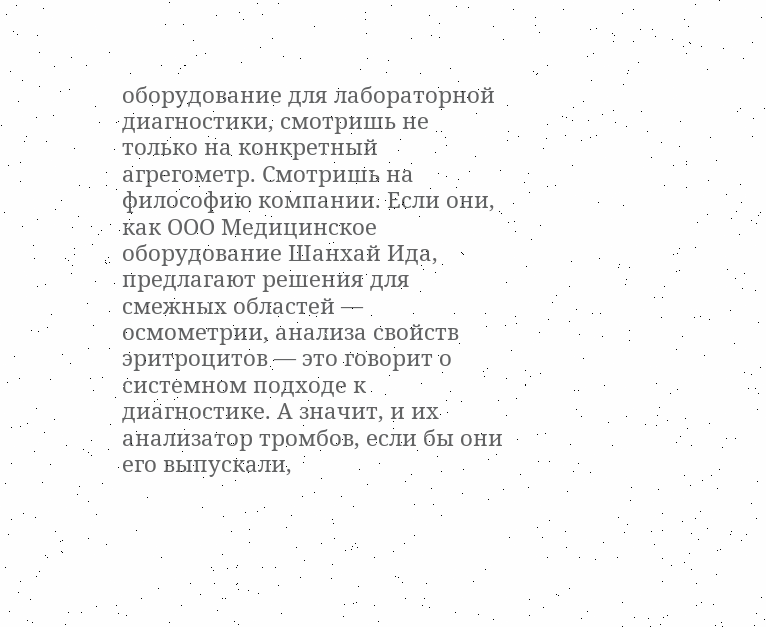оборудование для лабораторной диагностики, смотришь не только на конкретный агрегометр. Смотришь на философию компании. Если они, как ООО Медицинское оборудование Шанхай Ида, предлагают решения для смежных областей — осмометрии, анализа свойств эритроцитов — это говорит о системном подходе к диагностике. А значит, и их анализатор тромбов, если бы они его выпускали,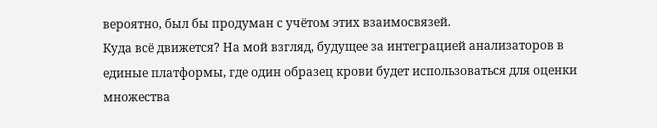вероятно, был бы продуман с учётом этих взаимосвязей.
Куда всё движется? На мой взгляд, будущее за интеграцией анализаторов в единые платформы, где один образец крови будет использоваться для оценки множества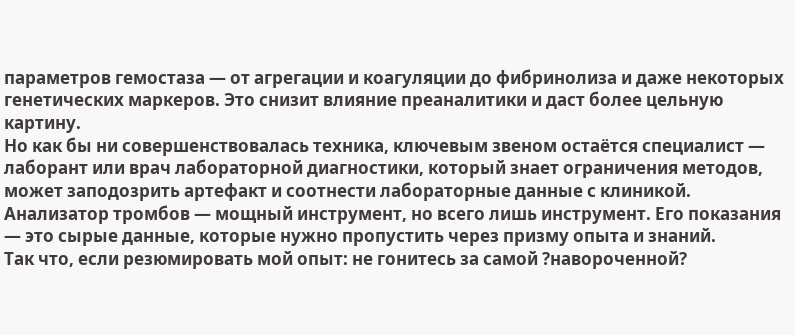параметров гемостаза — от агрегации и коагуляции до фибринолиза и даже некоторых генетических маркеров. Это снизит влияние преаналитики и даст более цельную картину.
Но как бы ни совершенствовалась техника, ключевым звеном остаётся специалист — лаборант или врач лабораторной диагностики, который знает ограничения методов, может заподозрить артефакт и соотнести лабораторные данные с клиникой. Анализатор тромбов — мощный инструмент, но всего лишь инструмент. Его показания — это сырые данные, которые нужно пропустить через призму опыта и знаний.
Так что, если резюмировать мой опыт: не гонитесь за самой ?навороченной?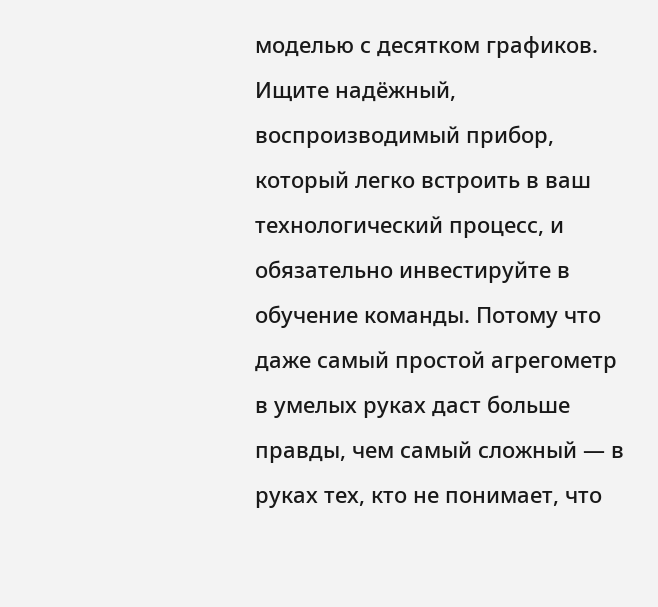моделью с десятком графиков. Ищите надёжный, воспроизводимый прибор, который легко встроить в ваш технологический процесс, и обязательно инвестируйте в обучение команды. Потому что даже самый простой агрегометр в умелых руках даст больше правды, чем самый сложный — в руках тех, кто не понимает, что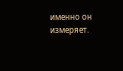именно он измеряет.